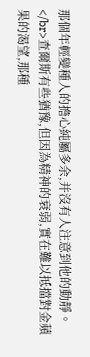那個年輕變種人的擔心純屬多余,并沒有人注意到他的動靜。</br>查爾斯有些猶豫,但因為精神的衰弱,實在難以抵擋對金蘋果的渴望,那種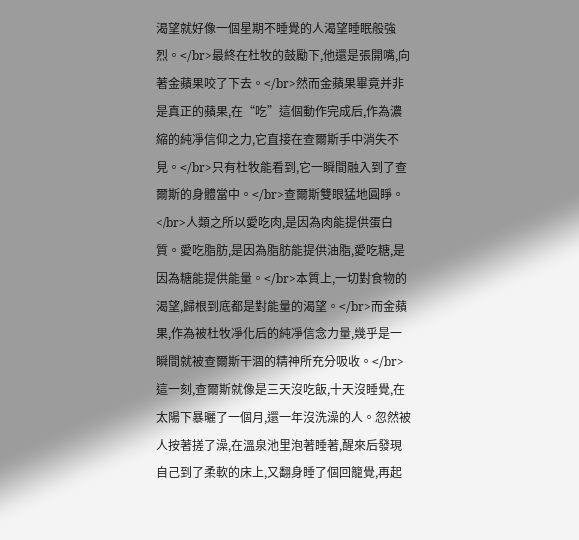渴望就好像一個星期不睡覺的人渴望睡眠般強烈。</br>最終在杜牧的鼓勵下,他還是張開嘴,向著金蘋果咬了下去。</br>然而金蘋果畢竟并非是真正的蘋果,在“吃”這個動作完成后,作為濃縮的純凈信仰之力,它直接在查爾斯手中消失不見。</br>只有杜牧能看到,它一瞬間融入到了查爾斯的身體當中。</br>查爾斯雙眼猛地圓睜。</br>人類之所以愛吃肉,是因為肉能提供蛋白質。愛吃脂肪,是因為脂肪能提供油脂,愛吃糖,是因為糖能提供能量。</br>本質上,一切對食物的渴望,歸根到底都是對能量的渴望。</br>而金蘋果,作為被杜牧凈化后的純凈信念力量,幾乎是一瞬間就被查爾斯干涸的精神所充分吸收。</br>這一刻,查爾斯就像是三天沒吃飯,十天沒睡覺,在太陽下暴曬了一個月,還一年沒洗澡的人。忽然被人按著搓了澡,在溫泉池里泡著睡著,醒來后發現自己到了柔軟的床上,又翻身睡了個回籠覺,再起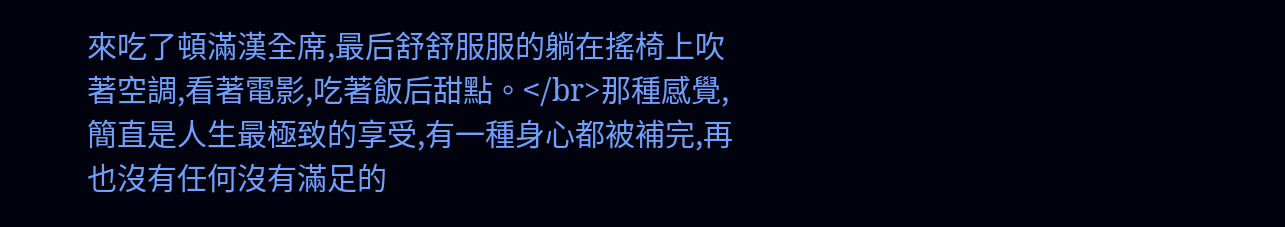來吃了頓滿漢全席,最后舒舒服服的躺在搖椅上吹著空調,看著電影,吃著飯后甜點。</br>那種感覺,簡直是人生最極致的享受,有一種身心都被補完,再也沒有任何沒有滿足的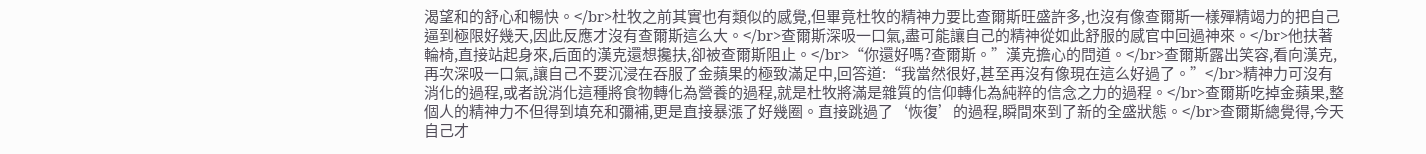渴望和的舒心和暢快。</br>杜牧之前其實也有類似的感覺,但畢竟杜牧的精神力要比查爾斯旺盛許多,也沒有像查爾斯一樣殫精竭力的把自己逼到極限好幾天,因此反應才沒有查爾斯這么大。</br>查爾斯深吸一口氣,盡可能讓自己的精神從如此舒服的感官中回過神來。</br>他扶著輪椅,直接站起身來,后面的漢克還想攙扶,卻被查爾斯阻止。</br>“你還好嗎?查爾斯。”漢克擔心的問道。</br>查爾斯露出笑容,看向漢克,再次深吸一口氣,讓自己不要沉浸在吞服了金蘋果的極致滿足中,回答道:“我當然很好,甚至再沒有像現在這么好過了。”</br>精神力可沒有消化的過程,或者說消化這種將食物轉化為營養的過程,就是杜牧將滿是雜質的信仰轉化為純粹的信念之力的過程。</br>查爾斯吃掉金蘋果,整個人的精神力不但得到填充和彌補,更是直接暴漲了好幾圈。直接跳過了‘恢復’的過程,瞬間來到了新的全盛狀態。</br>查爾斯總覺得,今天自己才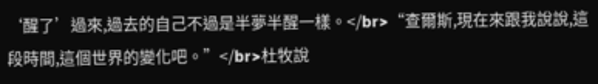‘醒了’過來,過去的自己不過是半夢半醒一樣。</br>“查爾斯,現在來跟我說說,這段時間,這個世界的變化吧。”</br>杜牧說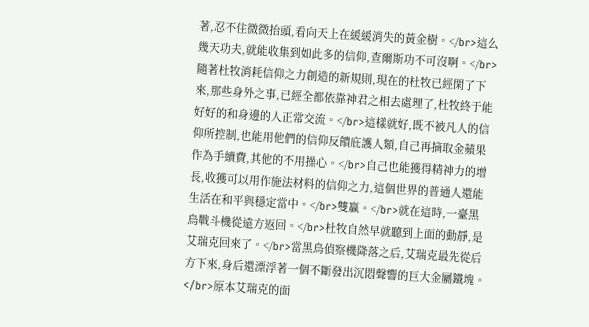著,忍不住微微抬頭,看向天上在緩緩消失的黃金樹。</br>這么幾天功夫,就能收集到如此多的信仰,查爾斯功不可沒啊。</br>隨著杜牧消耗信仰之力創造的新規則,現在的杜牧已經閑了下來,那些身外之事,已經全都依靠神君之相去處理了,杜牧終于能好好的和身邊的人正常交流。</br>這樣就好,既不被凡人的信仰所控制,也能用他們的信仰反饋庇護人類,自己再摘取金蘋果作為手續費,其他的不用操心。</br>自己也能獲得精神力的增長,收獲可以用作施法材料的信仰之力,這個世界的普通人還能生活在和平與穩定當中。</br>雙贏。</br>就在這時,一臺黑鳥戰斗機從遠方返回。</br>杜牧自然早就聽到上面的動靜,是艾瑞克回來了。</br>當黑鳥偵察機降落之后,艾瑞克最先從后方下來,身后還漂浮著一個不斷發出沉悶聲響的巨大金屬鐵塊。</br>原本艾瑞克的面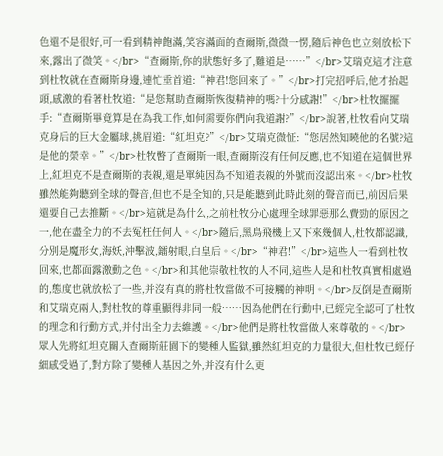色還不是很好,可一看到精神飽滿,笑容滿面的查爾斯,微微一愣,隨后神色也立刻放松下來,露出了微笑。</br>“查爾斯,你的狀態好多了,難道是……”</br>艾瑞克這才注意到杜牧就在查爾斯身邊,連忙垂首道:“神君!您回來了。”</br>打完招呼后,他才抬起頭,感激的看著杜牧道:“是您幫助查爾斯恢復精神的嗎?十分感謝!”</br>杜牧擺擺手:“查爾斯畢竟算是在為我工作,如何需要你們向我道謝?”</br>說著,杜牧看向艾瑞克身后的巨大金屬球,挑眉道:“紅坦克?”</br>艾瑞克微怔:“您居然知曉他的名號?這是他的榮幸。”</br>杜牧瞥了查爾斯一眼,查爾斯沒有任何反應,也不知道在這個世界上,紅坦克不是查爾斯的表親,還是單純因為不知道表親的外號而沒認出來。</br>杜牧雖然能夠聽到全球的聲音,但也不是全知的,只是能聽到此時此刻的聲音而已,前因后果還要自己去推斷。</br>這就是為什么,之前杜牧分心處理全球罪惡那么費勁的原因之一,他在盡全力的不去冤枉任何人。</br>隨后,黑鳥飛機上又下來幾個人,杜牧都認識,分別是魔形女,海妖,沖擊波,鐳射眼,白皇后。</br>“神君!”</br>這些人一看到杜牧回來,也都面露激動之色。</br>和其他崇敬杜牧的人不同,這些人是和杜牧真實相處過的,態度也就放松了一些,并沒有真的將杜牧當做不可接觸的神明。</br>反倒是查爾斯和艾瑞克兩人,對杜牧的尊重顯得非同一般……因為他們在行動中,已經完全認可了杜牧的理念和行動方式,并付出全力去維護。</br>他們是將杜牧當做人來尊敬的。</br>眾人先將紅坦克關入查爾斯莊園下的變種人監獄,雖然紅坦克的力量很大,但杜牧已經仔細感受過了,對方除了變種人基因之外,并沒有什么更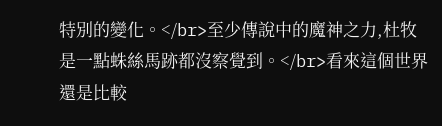特別的變化。</br>至少傳說中的魔神之力,杜牧是一點蛛絲馬跡都沒察覺到。</br>看來這個世界還是比較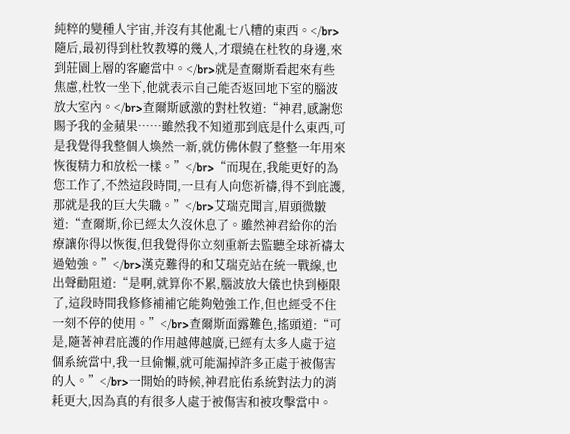純粹的變種人宇宙,并沒有其他亂七八糟的東西。</br>隨后,最初得到杜牧教導的幾人,才環繞在杜牧的身邊,來到莊園上層的客廳當中。</br>就是查爾斯看起來有些焦慮,杜牧一坐下,他就表示自己能否返回地下室的腦波放大室內。</br>查爾斯感激的對杜牧道:“神君,感謝您賜予我的金蘋果……雖然我不知道那到底是什么東西,可是我覺得我整個人煥然一新,就仿佛休假了整整一年用來恢復精力和放松一樣。”</br>“而現在,我能更好的為您工作了,不然這段時間,一旦有人向您祈禱,得不到庇護,那就是我的巨大失職。”</br>艾瑞克聞言,眉頭微皺道:“查爾斯,伱已經太久沒休息了。雖然神君給你的治療讓你得以恢復,但我覺得你立刻重新去監聽全球祈禱太過勉強。”</br>漢克難得的和艾瑞克站在統一戰線,也出聲勸阻道:“是啊,就算你不累,腦波放大儀也快到極限了,這段時間我修修補補它能夠勉強工作,但也經受不住一刻不停的使用。”</br>查爾斯面露難色,搖頭道:“可是,隨著神君庇護的作用越傳越廣,已經有太多人處于這個系統當中,我一旦偷懶,就可能漏掉許多正處于被傷害的人。”</br>一開始的時候,神君庇佑系統對法力的消耗更大,因為真的有很多人處于被傷害和被攻擊當中。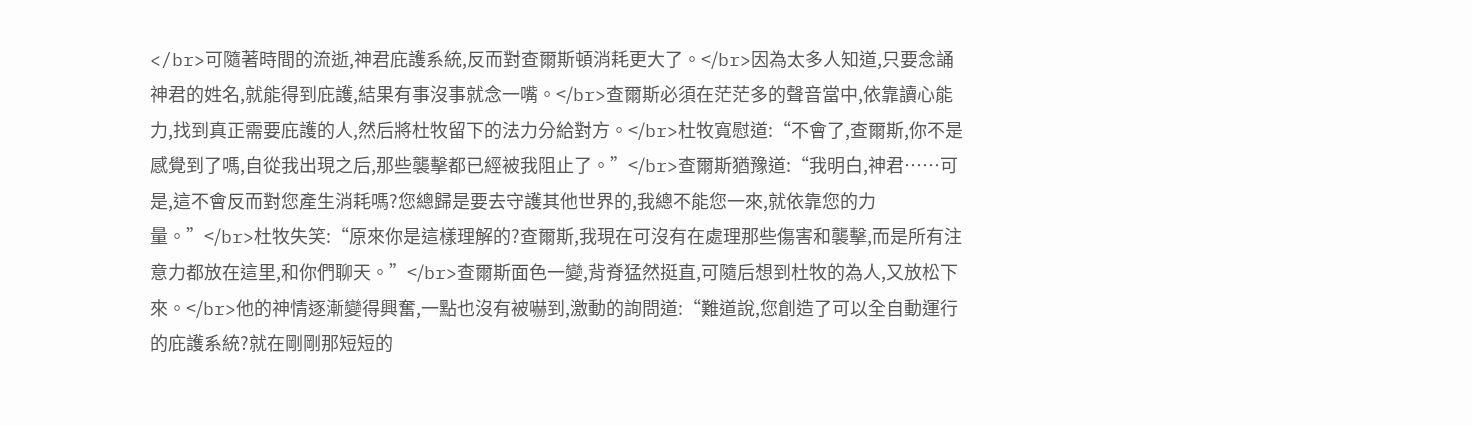</br>可隨著時間的流逝,神君庇護系統,反而對查爾斯頓消耗更大了。</br>因為太多人知道,只要念誦神君的姓名,就能得到庇護,結果有事沒事就念一嘴。</br>查爾斯必須在茫茫多的聲音當中,依靠讀心能力,找到真正需要庇護的人,然后將杜牧留下的法力分給對方。</br>杜牧寬慰道:“不會了,查爾斯,你不是感覺到了嗎,自從我出現之后,那些襲擊都已經被我阻止了。”</br>查爾斯猶豫道:“我明白,神君……可是,這不會反而對您產生消耗嗎?您總歸是要去守護其他世界的,我總不能您一來,就依靠您的力量。”</br>杜牧失笑:“原來你是這樣理解的?查爾斯,我現在可沒有在處理那些傷害和襲擊,而是所有注意力都放在這里,和你們聊天。”</br>查爾斯面色一變,背脊猛然挺直,可隨后想到杜牧的為人,又放松下來。</br>他的神情逐漸變得興奮,一點也沒有被嚇到,激動的詢問道:“難道說,您創造了可以全自動運行的庇護系統?就在剛剛那短短的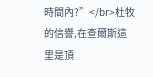時間內?”</br>杜牧的信譽,在查爾斯這里是頂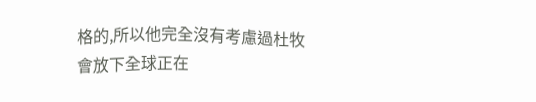格的,所以他完全沒有考慮過杜牧會放下全球正在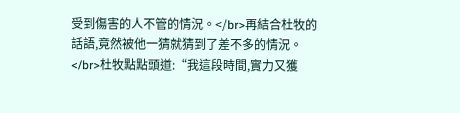受到傷害的人不管的情況。</br>再結合杜牧的話語,竟然被他一猜就猜到了差不多的情況。</br>杜牧點點頭道:“我這段時間,實力又獲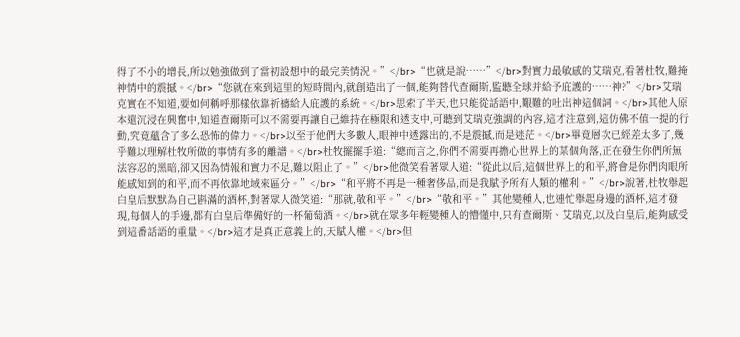得了不小的增長,所以勉強做到了當初設想中的最完美情況。”</br>“也就是說……”</br>對實力最敏感的艾瑞克,看著杜牧,難掩神情中的震撼。</br>“您就在來到這里的短時間內,就創造出了一個,能夠替代查爾斯,監聽全球并給予庇護的……神?”</br>艾瑞克實在不知道,要如何稱呼那樣依靠祈禱給人庇護的系統。</br>思索了半天,也只能從話語中,艱難的吐出神這個詞。</br>其他人原本還沉浸在興奮中,知道查爾斯可以不需要再讓自己維持在極限和透支中,可聽到艾瑞克強調的內容,這才注意到,這仿佛不值一提的行動,究竟蘊含了多么恐怖的偉力。</br>以至于他們大多數人,眼神中透露出的,不是震撼,而是迷茫。</br>畢竟層次已經差太多了,幾乎難以理解杜牧所做的事情有多的離譜。</br>杜牧擺擺手道:“總而言之,你們不需要再擔心世界上的某個角落,正在發生你們所無法容忍的黑暗,卻又因為情報和實力不足,難以阻止了。”</br>他微笑看著眾人道:“從此以后,這個世界上的和平,將會是你們肉眼所能感知到的和平,而不再依靠地域來區分。”</br>“和平將不再是一種奢侈品,而是我賦予所有人類的權利。”</br>說著,杜牧舉起白皇后默默為自己斟滿的酒杯,對著眾人微笑道:“那就,敬和平。”</br>“敬和平。”其他變種人,也連忙舉起身邊的酒杯,這才發現,每個人的手邊,都有白皇后準備好的一杯葡萄酒。</br>就在眾多年輕變種人的懵懂中,只有查爾斯、艾瑞克,以及白皇后,能夠感受到這番話語的重量。</br>這才是真正意義上的,天賦人權。</br>但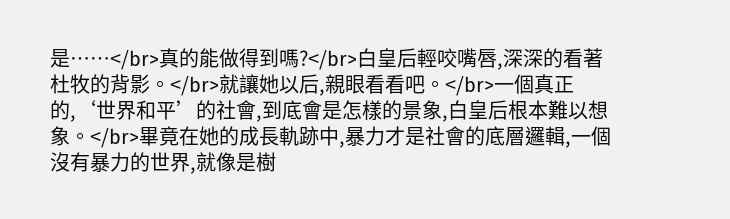是……</br>真的能做得到嗎?</br>白皇后輕咬嘴唇,深深的看著杜牧的背影。</br>就讓她以后,親眼看看吧。</br>一個真正的,‘世界和平’的社會,到底會是怎樣的景象,白皇后根本難以想象。</br>畢竟在她的成長軌跡中,暴力才是社會的底層邏輯,一個沒有暴力的世界,就像是樹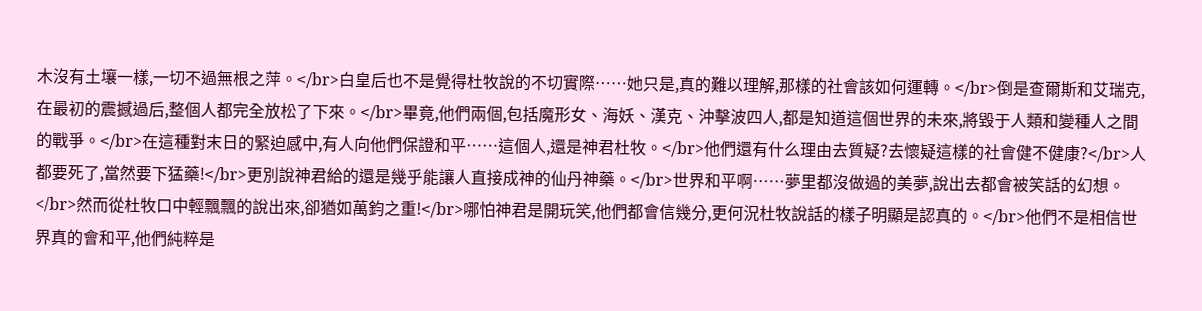木沒有土壤一樣,一切不過無根之萍。</br>白皇后也不是覺得杜牧說的不切實際……她只是,真的難以理解,那樣的社會該如何運轉。</br>倒是查爾斯和艾瑞克,在最初的震撼過后,整個人都完全放松了下來。</br>畢竟,他們兩個,包括魔形女、海妖、漢克、沖擊波四人,都是知道這個世界的未來,將毀于人類和變種人之間的戰爭。</br>在這種對末日的緊迫感中,有人向他們保證和平……這個人,還是神君杜牧。</br>他們還有什么理由去質疑?去懷疑這樣的社會健不健康?</br>人都要死了,當然要下猛藥!</br>更別說神君給的還是幾乎能讓人直接成神的仙丹神藥。</br>世界和平啊……夢里都沒做過的美夢,說出去都會被笑話的幻想。</br>然而從杜牧口中輕飄飄的說出來,卻猶如萬鈞之重!</br>哪怕神君是開玩笑,他們都會信幾分,更何況杜牧說話的樣子明顯是認真的。</br>他們不是相信世界真的會和平,他們純粹是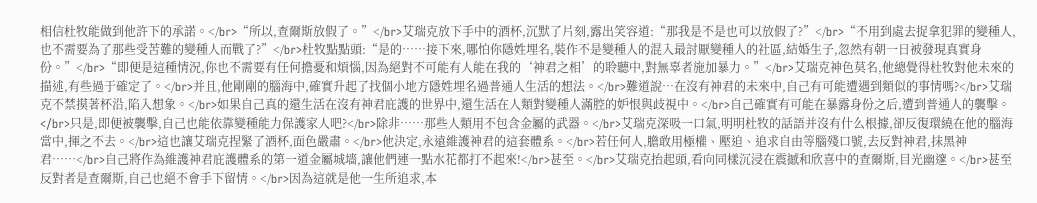相信杜牧能做到他許下的承諾。</br>“所以,查爾斯放假了。”</br>艾瑞克放下手中的酒杯,沉默了片刻,露出笑容道:“那我是不是也可以放假了?”</br>“不用到處去捉拿犯罪的變種人,也不需要為了那些受苦難的變種人而戰了?”</br>杜牧點點頭:“是的……接下來,哪怕你隱姓埋名,裝作不是變種人的混入最討厭變種人的社區,結婚生子,忽然有朝一日被發現真實身份。”</br>“即便是這種情況,你也不需要有任何擔憂和煩惱,因為絕對不可能有人能在我的‘神君之相’的聆聽中,對無辜者施加暴力。”</br>艾瑞克神色莫名,他總覺得杜牧對他未來的描述,有些過于確定了。</br>并且,他剛剛的腦海中,確實升起了找個小地方隱姓埋名過普通人生活的想法。</br>難道說…在沒有神君的未來中,自己有可能遭遇到類似的事情嗎?</br>艾瑞克不禁摸著杯沿,陷入想象。</br>如果自己真的還生活在沒有神君庇護的世界中,還生活在人類對變種人滿腔的妒恨與歧視中。</br>自己確實有可能在暴露身份之后,遭到普通人的襲擊。</br>只是,即便被襲擊,自己也能依靠變種能力保護家人吧?</br>除非……那些人類用不包含金屬的武器。</br>艾瑞克深吸一口氣,明明杜牧的話語并沒有什么根據,卻反復環繞在他的腦海當中,揮之不去。</br>這也讓艾瑞克捏緊了酒杯,面色嚴肅。</br>他決定,永遠維護神君的這套體系。</br>若任何人,膽敢用極權、壓迫、追求自由等腦殘口號,去反對神君,抹黑神君……</br>自己將作為維護神君庇護體系的第一道金屬城墻,讓他們連一點水花都打不起來!</br>甚至。</br>艾瑞克抬起頭,看向同樣沉浸在震撼和欣喜中的查爾斯,目光幽邃。</br>甚至反對者是查爾斯,自己也絕不會手下留情。</br>因為這就是他一生所追求,本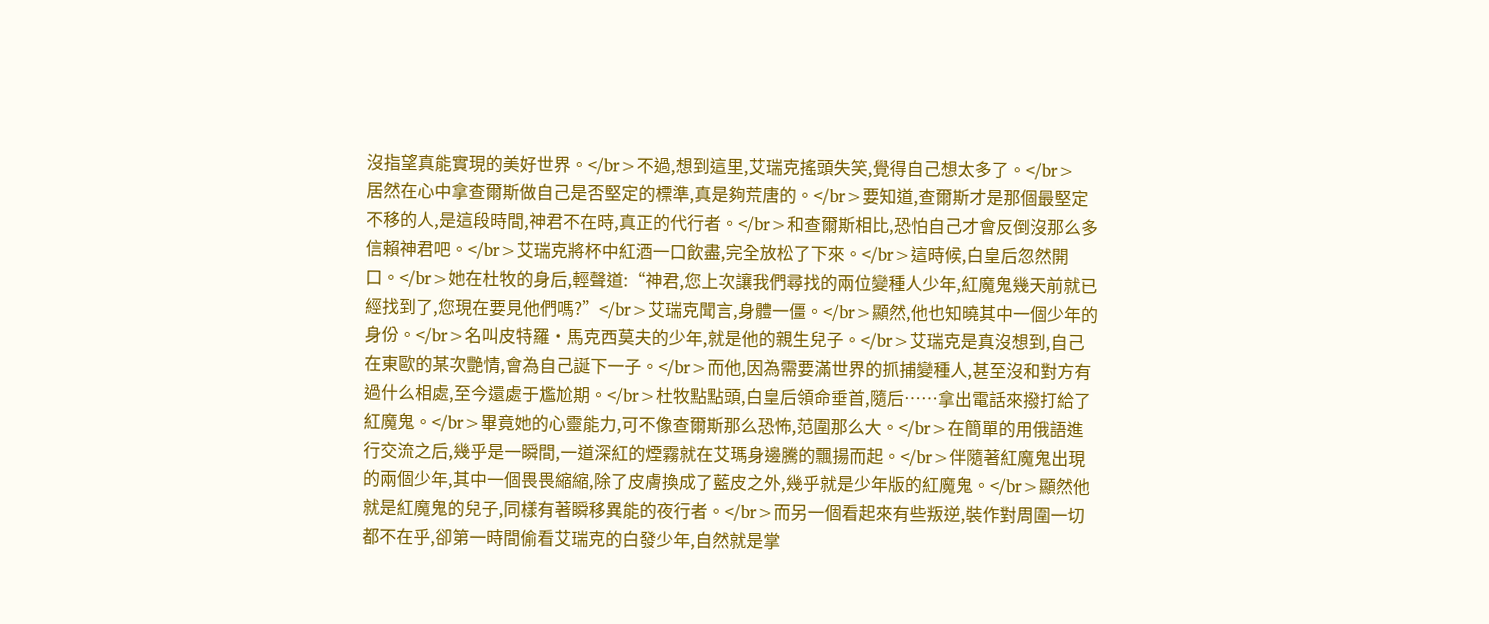沒指望真能實現的美好世界。</br>不過,想到這里,艾瑞克搖頭失笑,覺得自己想太多了。</br>居然在心中拿查爾斯做自己是否堅定的標準,真是夠荒唐的。</br>要知道,查爾斯才是那個最堅定不移的人,是這段時間,神君不在時,真正的代行者。</br>和查爾斯相比,恐怕自己才會反倒沒那么多信賴神君吧。</br>艾瑞克將杯中紅酒一口飲盡,完全放松了下來。</br>這時候,白皇后忽然開口。</br>她在杜牧的身后,輕聲道:“神君,您上次讓我們尋找的兩位變種人少年,紅魔鬼幾天前就已經找到了,您現在要見他們嗎?”</br>艾瑞克聞言,身體一僵。</br>顯然,他也知曉其中一個少年的身份。</br>名叫皮特羅·馬克西莫夫的少年,就是他的親生兒子。</br>艾瑞克是真沒想到,自己在東歐的某次艷情,會為自己誕下一子。</br>而他,因為需要滿世界的抓捕變種人,甚至沒和對方有過什么相處,至今還處于尷尬期。</br>杜牧點點頭,白皇后領命垂首,隨后……拿出電話來撥打給了紅魔鬼。</br>畢竟她的心靈能力,可不像查爾斯那么恐怖,范圍那么大。</br>在簡單的用俄語進行交流之后,幾乎是一瞬間,一道深紅的煙霧就在艾瑪身邊騰的飄揚而起。</br>伴隨著紅魔鬼出現的兩個少年,其中一個畏畏縮縮,除了皮膚換成了藍皮之外,幾乎就是少年版的紅魔鬼。</br>顯然他就是紅魔鬼的兒子,同樣有著瞬移異能的夜行者。</br>而另一個看起來有些叛逆,裝作對周圍一切都不在乎,卻第一時間偷看艾瑞克的白發少年,自然就是掌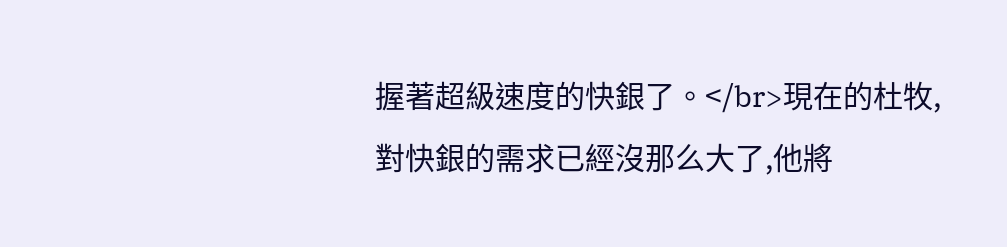握著超級速度的快銀了。</br>現在的杜牧,對快銀的需求已經沒那么大了,他將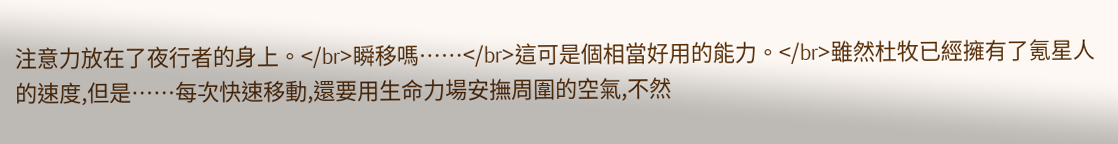注意力放在了夜行者的身上。</br>瞬移嗎……</br>這可是個相當好用的能力。</br>雖然杜牧已經擁有了氪星人的速度,但是……每次快速移動,還要用生命力場安撫周圍的空氣,不然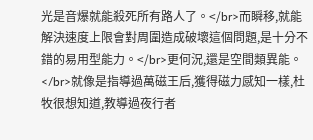光是音爆就能殺死所有路人了。</br>而瞬移,就能解決速度上限會對周圍造成破壞這個問題,是十分不錯的易用型能力。</br>更何況,還是空間類異能。</br>就像是指導過萬磁王后,獲得磁力感知一樣,杜牧很想知道,教導過夜行者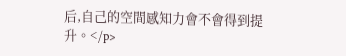后,自己的空間感知力會不會得到提升。</p>